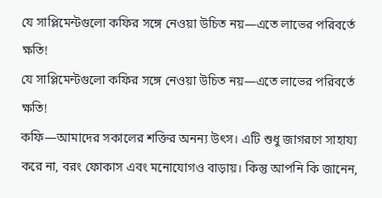যে সাপ্লিমেন্টগুলো কফির সঙ্গে নেওয়া উচিত নয়—এতে লাভের পরিবর্তে ক্ষতি!
যে সাপ্লিমেন্টগুলো কফির সঙ্গে নেওয়া উচিত নয়—এতে লাভের পরিবর্তে ক্ষতি!
কফি—আমাদের সকালের শক্তির অনন্য উৎস। এটি শুধু জাগরণে সাহায্য করে না, বরং ফোকাস এবং মনোযোগও বাড়ায়। কিন্তু আপনি কি জানেন,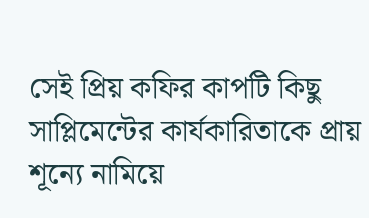সেই প্রিয় কফির কাপটি কিছু সাপ্লিমেন্টের কার্যকারিতাকে প্রায় শূন্যে নামিয়ে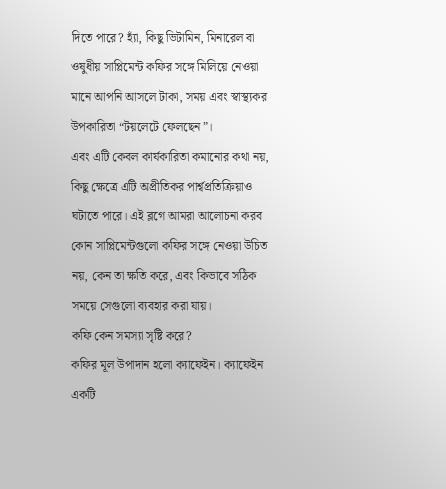দিতে পারে? হ্যাঁ, কিছু ভিটামিন, মিনারেল বা ওষুধীয় সাপ্লিমেন্ট কফির সঙ্গে মিলিয়ে নেওয়া মানে আপনি আসলে টাকা, সময় এবং স্বাস্থ্যকর উপকারিতা “টয়লেটে ফেলছেন”।
এবং এটি কেবল কার্যকারিতা কমানোর কথা নয়, কিছু ক্ষেত্রে এটি অপ্রীতিকর পার্শ্বপ্রতিক্রিয়াও ঘটাতে পারে। এই ব্লগে আমরা আলোচনা করব কোন সাপ্লিমেন্টগুলো কফির সঙ্গে নেওয়া উচিত নয়, কেন তা ক্ষতি করে, এবং কিভাবে সঠিক সময়ে সেগুলো ব্যবহার করা যায়।
কফি কেন সমস্যা সৃষ্টি করে?
কফির মূল উপাদান হলো ক্যাফেইন। ক্যাফেইন একটি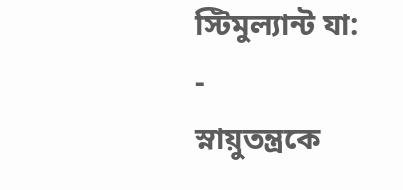স্টিমুল্যান্ট যা:
-
স্নায়ুতন্ত্রকে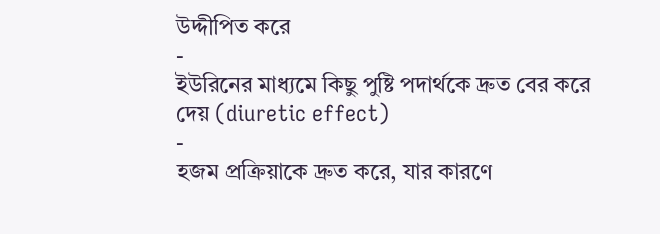উদ্দীপিত করে
-
ইউরিনের মাধ্যমে কিছু পুষ্টি পদার্থকে দ্রুত বের করে দেয় (diuretic effect)
-
হজম প্রক্রিয়াকে দ্রুত করে, যার কারণে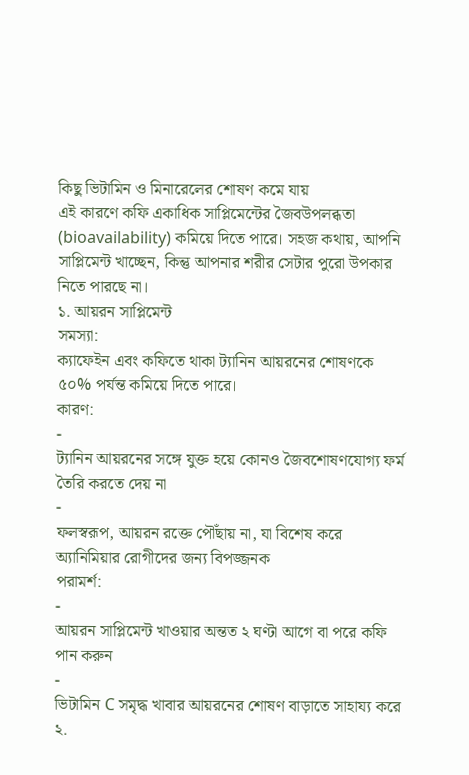কিছু ভিটামিন ও মিনারেলের শোষণ কমে যায়
এই কারণে কফি একাধিক সাপ্লিমেন্টের জৈবউপলব্ধতা (bioavailability) কমিয়ে দিতে পারে। সহজ কথায়, আপনি সাপ্লিমেন্ট খাচ্ছেন, কিন্তু আপনার শরীর সেটার পুরো উপকার নিতে পারছে না।
১. আয়রন সাপ্লিমেন্ট
সমস্যা:
ক্যাফেইন এবং কফিতে থাকা ট্যানিন আয়রনের শোষণকে ৫০% পর্যন্ত কমিয়ে দিতে পারে।
কারণ:
-
ট্যানিন আয়রনের সঙ্গে যুক্ত হয়ে কোনও জৈবশোষণযোগ্য ফর্ম তৈরি করতে দেয় না
-
ফলস্বরূপ, আয়রন রক্তে পৌঁছায় না, যা বিশেষ করে অ্যানিমিয়ার রোগীদের জন্য বিপজ্জনক
পরামর্শ:
-
আয়রন সাপ্লিমেন্ট খাওয়ার অন্তত ২ ঘণ্টা আগে বা পরে কফি পান করুন
-
ভিটামিন C সমৃদ্ধ খাবার আয়রনের শোষণ বাড়াতে সাহায্য করে
২.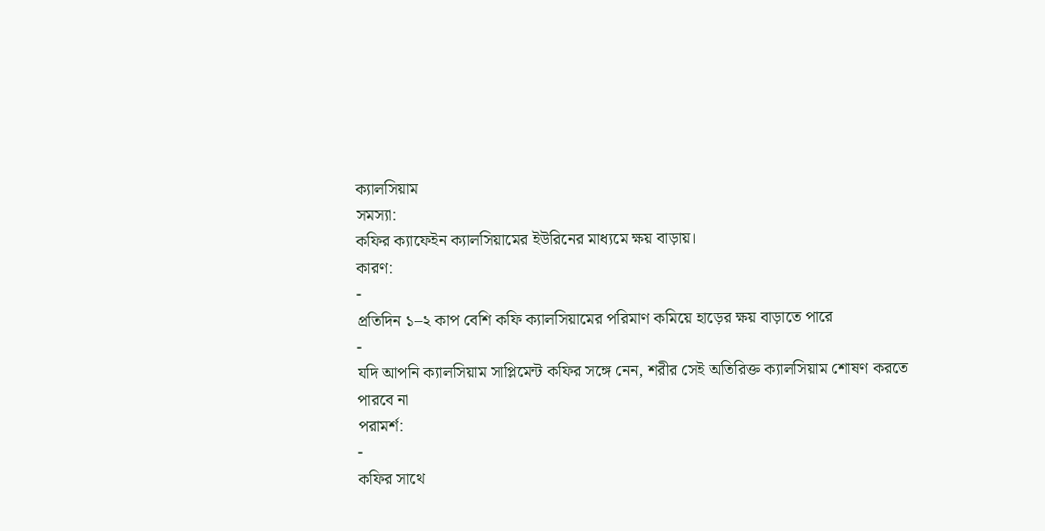ক্যালসিয়াম
সমস্যা:
কফির ক্যাফেইন ক্যালসিয়ামের ইউরিনের মাধ্যমে ক্ষয় বাড়ায়।
কারণ:
-
প্রতিদিন ১–২ কাপ বেশি কফি ক্যালসিয়ামের পরিমাণ কমিয়ে হাড়ের ক্ষয় বাড়াতে পারে
-
যদি আপনি ক্যালসিয়াম সাপ্লিমেন্ট কফির সঙ্গে নেন, শরীর সেই অতিরিক্ত ক্যালসিয়াম শোষণ করতে পারবে না
পরামর্শ:
-
কফির সাথে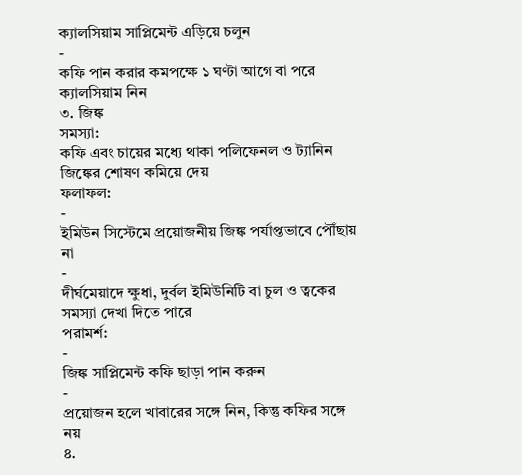ক্যালসিয়াম সাপ্লিমেন্ট এড়িয়ে চলুন
-
কফি পান করার কমপক্ষে ১ ঘণ্টা আগে বা পরে ক্যালসিয়াম নিন
৩. জিঙ্ক
সমস্যা:
কফি এবং চায়ের মধ্যে থাকা পলিফেনল ও ট্যানিন জিঙ্কের শোষণ কমিয়ে দেয়
ফলাফল:
-
ইমিউন সিস্টেমে প্রয়োজনীয় জিঙ্ক পর্যাপ্তভাবে পৌঁছায় না
-
দীর্ঘমেয়াদে ক্ষুধা, দুর্বল ইমিউনিটি বা চুল ও ত্বকের সমস্যা দেখা দিতে পারে
পরামর্শ:
-
জিঙ্ক সাপ্লিমেন্ট কফি ছাড়া পান করুন
-
প্রয়োজন হলে খাবারের সঙ্গে নিন, কিন্তু কফির সঙ্গে নয়
৪.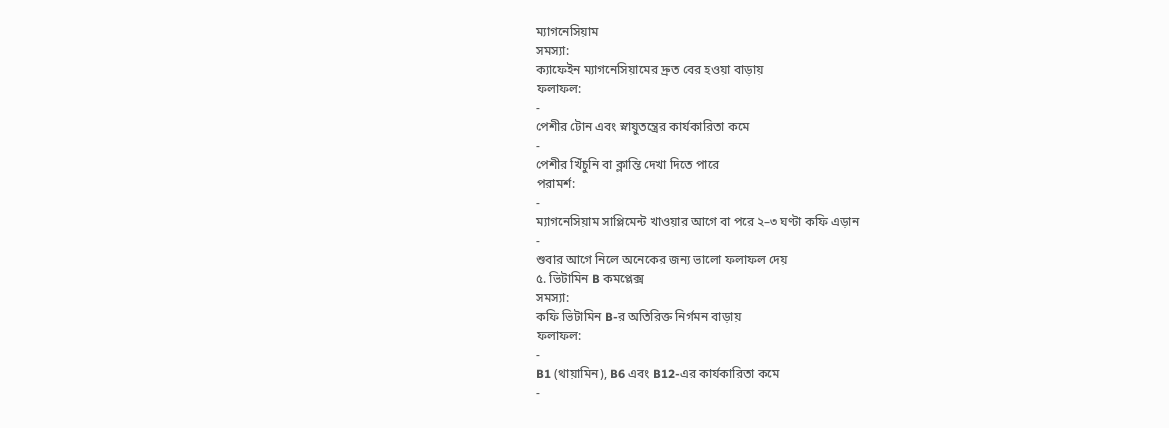ম্যাগনেসিয়াম
সমস্যা:
ক্যাফেইন ম্যাগনেসিয়ামের দ্রুত বের হওয়া বাড়ায়
ফলাফল:
-
পেশীর টোন এবং স্নায়ুতন্ত্রের কার্যকারিতা কমে
-
পেশীর খিঁচুনি বা ক্লান্তি দেখা দিতে পারে
পরামর্শ:
-
ম্যাগনেসিয়াম সাপ্লিমেন্ট খাওয়ার আগে বা পরে ২–৩ ঘণ্টা কফি এড়ান
-
শুবার আগে নিলে অনেকের জন্য ভালো ফলাফল দেয়
৫. ভিটামিন B কমপ্লেক্স
সমস্যা:
কফি ভিটামিন B-র অতিরিক্ত নির্গমন বাড়ায়
ফলাফল:
-
B1 (থায়ামিন), B6 এবং B12-এর কার্যকারিতা কমে
-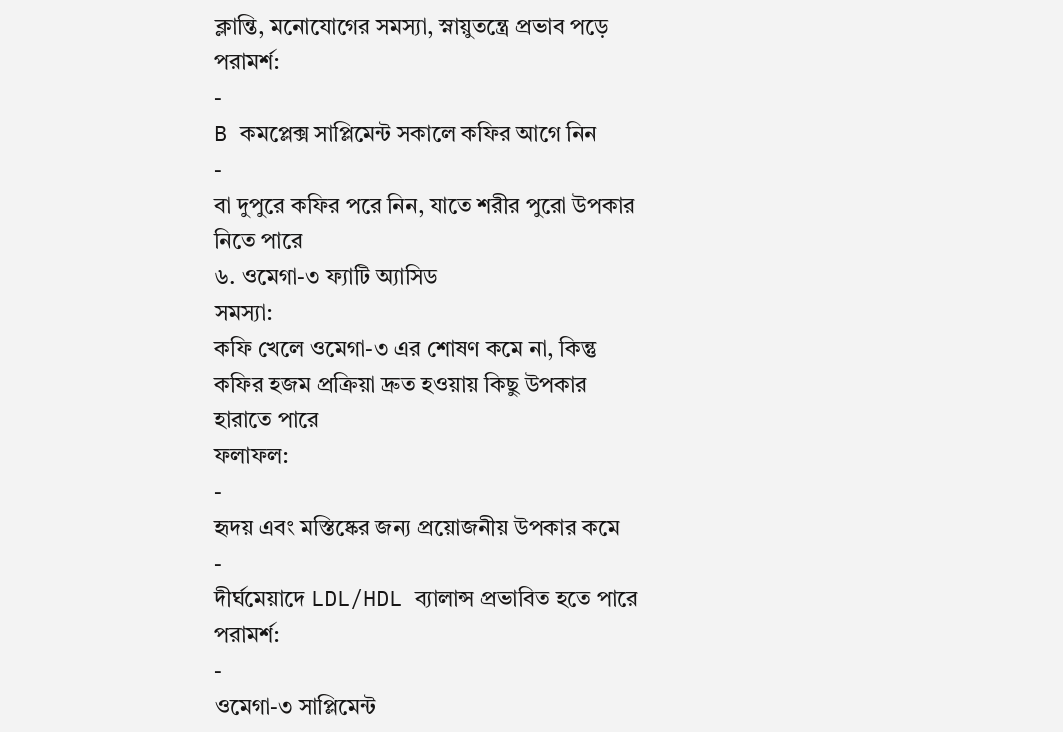ক্লান্তি, মনোযোগের সমস্যা, স্নায়ুতন্ত্রে প্রভাব পড়ে
পরামর্শ:
-
B কমপ্লেক্স সাপ্লিমেন্ট সকালে কফির আগে নিন
-
বা দুপুরে কফির পরে নিন, যাতে শরীর পুরো উপকার নিতে পারে
৬. ওমেগা-৩ ফ্যাটি অ্যাসিড
সমস্যা:
কফি খেলে ওমেগা-৩ এর শোষণ কমে না, কিন্তু কফির হজম প্রক্রিয়া দ্রুত হওয়ায় কিছু উপকার হারাতে পারে
ফলাফল:
-
হৃদয় এবং মস্তিষ্কের জন্য প্রয়োজনীয় উপকার কমে
-
দীর্ঘমেয়াদে LDL/HDL ব্যালান্স প্রভাবিত হতে পারে
পরামর্শ:
-
ওমেগা-৩ সাপ্লিমেন্ট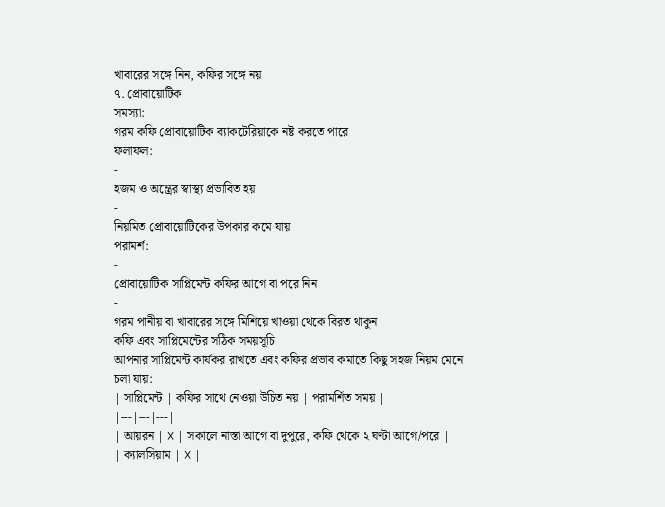খাবারের সঙ্গে নিন, কফির সঙ্গে নয়
৭. প্রোবায়োটিক
সমস্যা:
গরম কফি প্রোবায়োটিক ব্যাকটেরিয়াকে নষ্ট করতে পারে
ফলাফল:
-
হজম ও অন্ত্রের স্বাস্থ্য প্রভাবিত হয়
-
নিয়মিত প্রোবায়োটিকের উপকার কমে যায়
পরামর্শ:
-
প্রোবায়োটিক সাপ্লিমেন্ট কফির আগে বা পরে নিন
-
গরম পানীয় বা খাবারের সঙ্গে মিশিয়ে খাওয়া থেকে বিরত থাকুন
কফি এবং সাপ্লিমেন্টের সঠিক সময়সূচি
আপনার সাপ্লিমেন্ট কার্যকর রাখতে এবং কফির প্রভাব কমাতে কিছু সহজ নিয়ম মেনে চলা যায়:
| সাপ্লিমেন্ট | কফির সাথে নেওয়া উচিত নয় | পরামর্শিত সময় |
|---|---|---|
| আয়রন | ❌ | সকালে নাস্তা আগে বা দুপুরে, কফি থেকে ২ ঘণ্টা আগে/পরে |
| ক্যালসিয়াম | ❌ |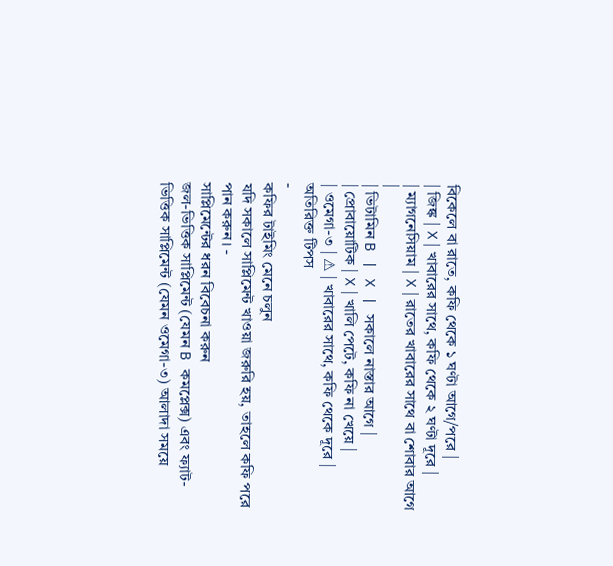বিকেলে বা রাতে, কফি থেকে ১ ঘণ্টা আগে/পরে |
| জিঙ্ক | ❌ | খাবারের সাথে, কফি থেকে ২ ঘণ্টা দূরে |
| ম্যাগনেসিয়াম | ❌ | রাতের খাবারের সাথে বা শোবার আগে |
| ভিটামিন B | ❌ | সকালে নাস্তার আগে |
| প্রোবায়োটিক | ❌ | খালি পেটে, কফি না খেয়ে |
| ওমেগা-৩ | ⚠ | খাবারের সাথে, কফি থেকে দূরে |
অতিরিক্ত টিপস
-
কফির টাইমিং মেনে চলুন
যদি সকালে সাপ্লিমেন্ট খাওয়া জরুরি হয়, তাহলে কফি পরে পান করুন। -
সাপ্লিমেন্টের ধরন বিবেচনা করুন
জল-ভিত্তিক সাপ্লিমেন্ট (যেমন B কমপ্লেক্স) এবং ফ্যাট-ভিত্তিক সাপ্লিমেন্ট (যেমন ওমেগা-৩) আলাদা সময়ে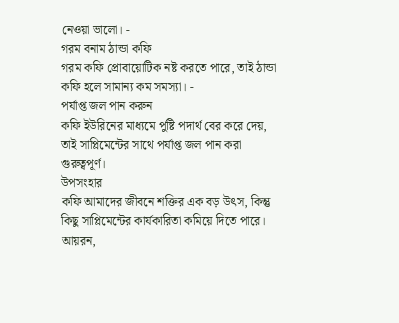নেওয়া ভালো। -
গরম বনাম ঠান্ডা কফি
গরম কফি প্রোবায়োটিক নষ্ট করতে পারে, তাই ঠান্ডা কফি হলে সামান্য কম সমস্যা। -
পর্যাপ্ত জল পান করুন
কফি ইউরিনের মাধ্যমে পুষ্টি পদার্থ বের করে দেয়, তাই সাপ্লিমেন্টের সাথে পর্যাপ্ত জল পান করা গুরুত্বপূর্ণ।
উপসংহার
কফি আমাদের জীবনে শক্তির এক বড় উৎস, কিন্তু কিছু সাপ্লিমেন্টের কার্যকারিতা কমিয়ে দিতে পারে। আয়রন,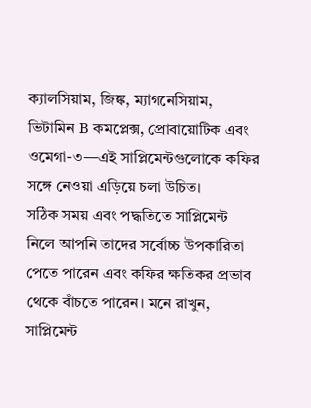ক্যালসিয়াম, জিঙ্ক, ম্যাগনেসিয়াম, ভিটামিন B কমপ্লেক্স, প্রোবায়োটিক এবং ওমেগা-৩—এই সাপ্লিমেন্টগুলোকে কফির সঙ্গে নেওয়া এড়িয়ে চলা উচিত।
সঠিক সময় এবং পদ্ধতিতে সাপ্লিমেন্ট নিলে আপনি তাদের সর্বোচ্চ উপকারিতা পেতে পারেন এবং কফির ক্ষতিকর প্রভাব থেকে বাঁচতে পারেন। মনে রাখুন, সাপ্লিমেন্ট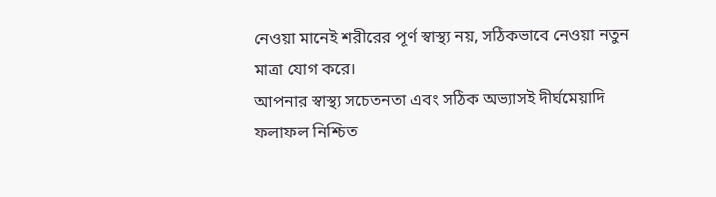নেওয়া মানেই শরীরের পূর্ণ স্বাস্থ্য নয়, সঠিকভাবে নেওয়া নতুন মাত্রা যোগ করে।
আপনার স্বাস্থ্য সচেতনতা এবং সঠিক অভ্যাসই দীর্ঘমেয়াদি ফলাফল নিশ্চিত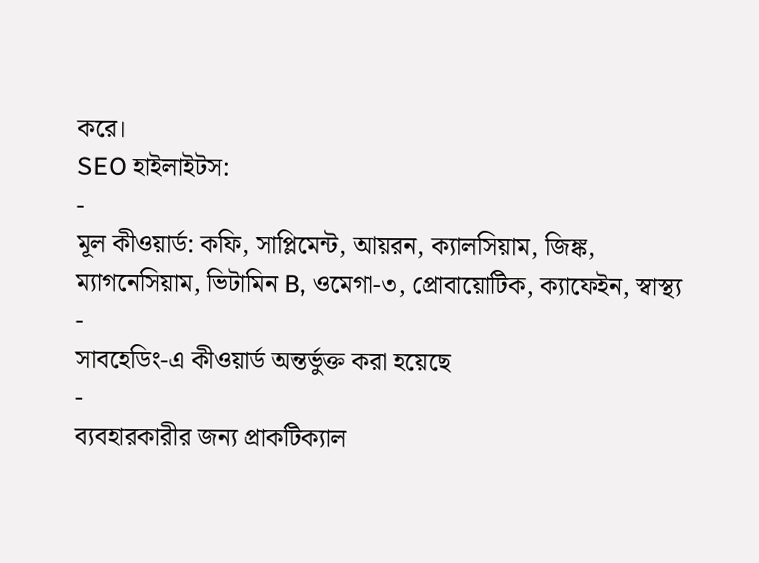করে।
SEO হাইলাইটস:
-
মূল কীওয়ার্ড: কফি, সাপ্লিমেন্ট, আয়রন, ক্যালসিয়াম, জিঙ্ক, ম্যাগনেসিয়াম, ভিটামিন B, ওমেগা-৩, প্রোবায়োটিক, ক্যাফেইন, স্বাস্থ্য
-
সাবহেডিং-এ কীওয়ার্ড অন্তর্ভুক্ত করা হয়েছে
-
ব্যবহারকারীর জন্য প্রাকটিক্যাল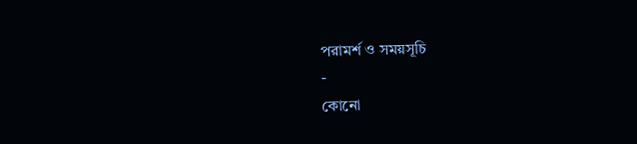পরামর্শ ও সময়সূচি
-
কোনো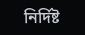নির্দিষ্ট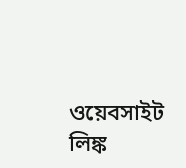ওয়েবসাইট লিঙ্ক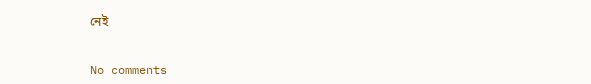নেই


No comments